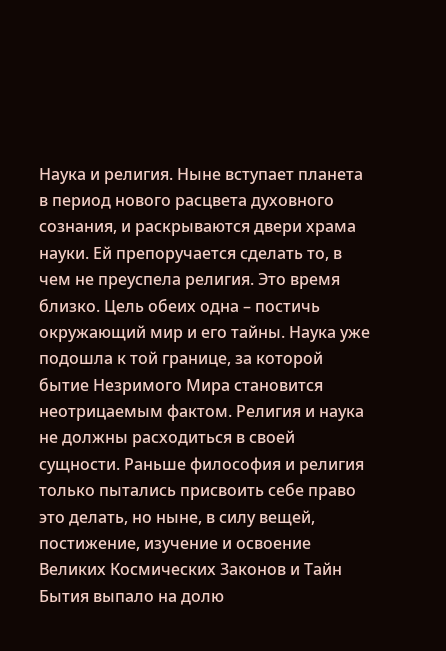Наука и религия. Ныне вступает планета в период нового расцвета духовного сознания, и раскрываются двери храма науки. Ей препоручается сделать то, в чем не преуспела религия. Это время близко. Цель обеих одна – постичь окружающий мир и его тайны. Наука уже подошла к той границе, за которой бытие Незримого Мира становится неотрицаемым фактом. Религия и наука не должны расходиться в своей сущности. Раньше философия и религия только пытались присвоить себе право это делать, но ныне, в силу вещей, постижение, изучение и освоение Великих Космических Законов и Тайн Бытия выпало на долю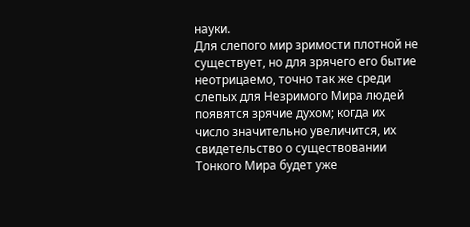науки.
Для слепого мир зримости плотной не существует, но для зрячего его бытие неотрицаемо, точно так же среди слепых для Незримого Мира людей появятся зрячие духом; когда их число значительно увеличится, их свидетельство о существовании Тонкого Мира будет уже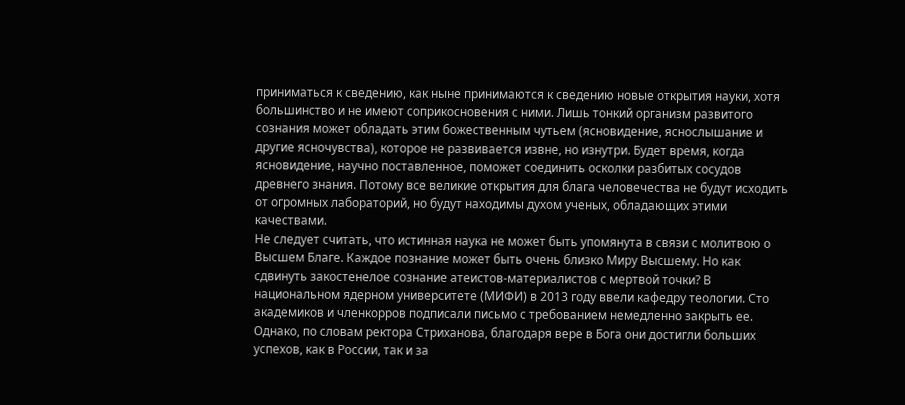приниматься к сведению, как ныне принимаются к сведению новые открытия науки, хотя большинство и не имеют соприкосновения с ними. Лишь тонкий организм развитого сознания может обладать этим божественным чутьем (ясновидение, яснослышание и другие ясночувства), которое не развивается извне, но изнутри. Будет время, когда ясновидение, научно поставленное, поможет соединить осколки разбитых сосудов древнего знания. Потому все великие открытия для блага человечества не будут исходить от огромных лабораторий, но будут находимы духом ученых, обладающих этими качествами.
Не следует считать, что истинная наука не может быть упомянута в связи с молитвою о Высшем Благе. Каждое познание может быть очень близко Миру Высшему. Но как сдвинуть закостенелое сознание атеистов-материалистов с мертвой точки? В национальном ядерном университете (МИФИ) в 2013 году ввели кафедру теологии. Сто академиков и членкорров подписали письмо с требованием немедленно закрыть ее. Однако, по словам ректора Стриханова, благодаря вере в Бога они достигли больших успехов, как в России, так и за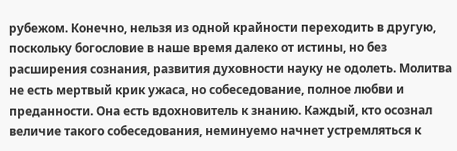рубежом. Конечно, нельзя из одной крайности переходить в другую, поскольку богословие в наше время далеко от истины, но без расширения сознания, развития духовности науку не одолеть. Молитва не есть мертвый крик ужаса, но собеседование, полное любви и преданности. Она есть вдохновитель к знанию. Каждый, кто осознал величие такого собеседования, неминуемо начнет устремляться к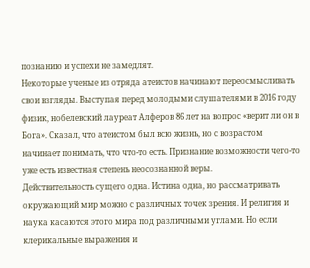познанию и успехи не замедлят.
Некоторые ученые из отряда атеистов начинают переосмысливать свои взгляды. Выступая перед молодыми слушателями в 2016 году физик, нобелевский лауреат Алферов 86 лет на вопрос «верит ли он в Бога». Сказал, что атеистом был всю жизнь, но с возрастом начинает понимать, что что-то есть. Признание возможности чего-то уже есть известная степень неосознанной веры.
Действительность сущего одна. Истина одна, но рассматривать окружающий мир можно с различных точек зрения. И религия и наука касаются этого мира под различными углами. Но если клерикальные выражения и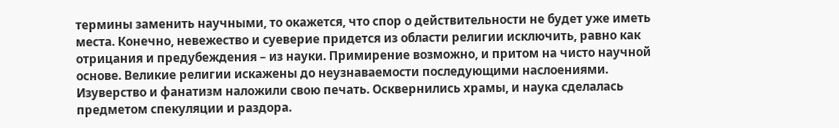термины заменить научными, то окажется, что спор о действительности не будет уже иметь места. Конечно, невежество и суеверие придется из области религии исключить, равно как отрицания и предубеждения – из науки. Примирение возможно, и притом на чисто научной основе. Великие религии искажены до неузнаваемости последующими наслоениями. Изуверство и фанатизм наложили свою печать. Осквернились храмы, и наука сделалась предметом спекуляции и раздора.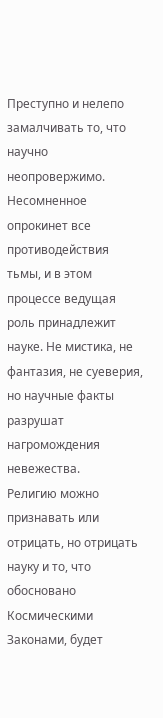Преступно и нелепо замалчивать то, что научно неопровержимо. Несомненное опрокинет все противодействия тьмы, и в этом процессе ведущая роль принадлежит науке. Не мистика, не фантазия, не суеверия, но научные факты разрушат нагромождения невежества.
Религию можно признавать или отрицать, но отрицать науку и то, что обосновано Космическими Законами, будет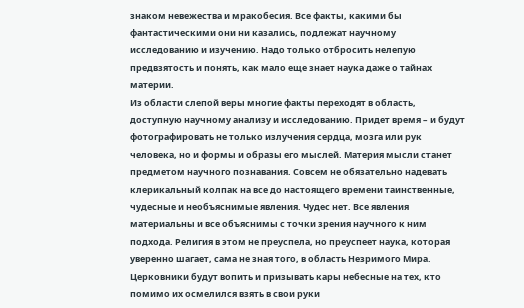знаком невежества и мракобесия. Все факты, какими бы фантастическими они ни казались, подлежат научному исследованию и изучению. Надо только отбросить нелепую предвзятость и понять, как мало еще знает наука даже о тайнах материи.
Из области слепой веры многие факты переходят в область, доступную научному анализу и исследованию. Придет время – и будут фотографировать не только излучения сердца, мозга или рук человека, но и формы и образы его мыслей. Материя мысли станет предметом научного познавания. Совсем не обязательно надевать клерикальный колпак на все до настоящего времени таинственные, чудесные и необъяснимые явления. Чудес нет. Все явления материальны и все объяснимы с точки зрения научного к ним подхода. Религия в этом не преуспела, но преуспеет наука, которая уверенно шагает, сама не зная того, в область Незримого Мира. Церковники будут вопить и призывать кары небесные на тех, кто помимо их осмелился взять в свои руки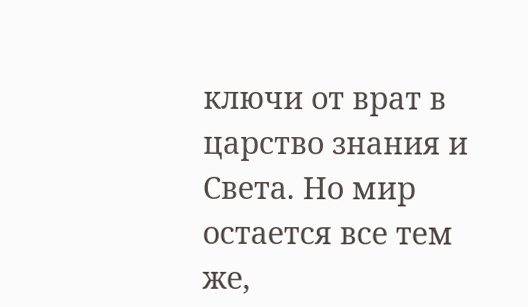ключи от врат в царство знания и Света. Но мир остается все тем же,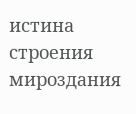истина строения мироздания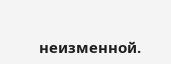неизменной.